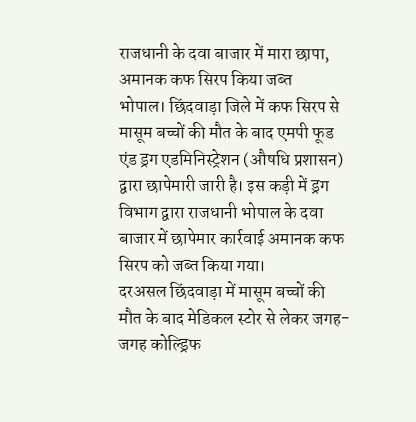राजधानी के दवा बाजार में मारा छापा, अमानक कफ सिरप किया जब्त
भोपाल। छिंदवाड़ा जिले में कफ सिरप से मासूम बच्चों की मौत के बाद एमपी फूड एंड ड्रग एडमिनिस्ट्रेशन (औषधि प्रशासन) द्वारा छापेमारी जारी है। इस कड़ी में ड्रग विभाग द्वारा राजधानी भोपाल के दवा बाजार में छापेमार कार्रवाई अमानक कफ सिरप को जब्त किया गया।
दरअसल छिंदवाड़ा में मासूम बच्चों की मौत के बाद मेडिकल स्टोर से लेकर जगह-जगह कोल्ड्रिफ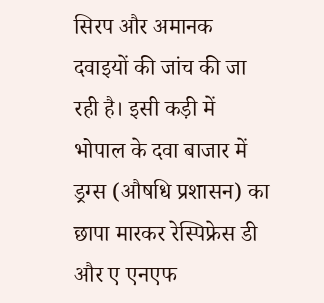सिरप और अमानक दवाइयों की जांच की जा रही है। इसी कड़ी में भोपाल के दवा बाजार में ड्रग्स (औषधि प्रशासन) का छापा मारकर रेस्पिफ्रेस डी और ए एनएफ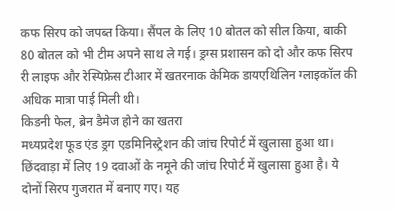कफ सिरप को जपब्त किया। सैंपल के लिए 10 बोतल को सील किया, बाकी 80 बोतल को भी टीम अपने साथ ले गई। ड्रग्स प्रशासन को दो और कफ सिरप री लाइफ और रेस्पिफ्रेस टीआर में खतरनाक केमिक डायएथिलिन ग्लाइकॉल की अधिक मात्रा पाई मिली थी।
किडनी फेल, ब्रेन डैमेज होने का खतरा
मध्यप्रदेश फूड एंड ड्रग एडमिनिस्ट्रेशन की जांच रिपोर्ट में खुलासा हुआ था। छिंदवाड़ा में लिए 19 दवाओं के नमूने की जांच रिपोर्ट में खुलासा हुआ है। ये दोनों सिरप गुजरात में बनाए गए। यह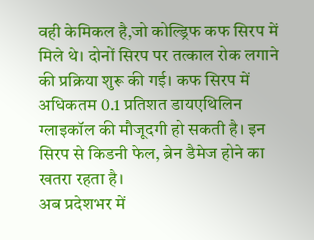वही केमिकल है,जो कोल्ड्रिफ कफ सिरप में मिले थे। दोनों सिरप पर तत्काल रोक लगाने की प्रक्रिया शुरू की गई। कफ सिरप में अधिकतम 0.1 प्रतिशत डायएथिलिन ग्लाइकॉल की मौजूदगी हो सकती है। इन सिरप से किडनी फेल, ब्रेन डैमेज होने का खतरा रहता है।
अब प्रदेशभर में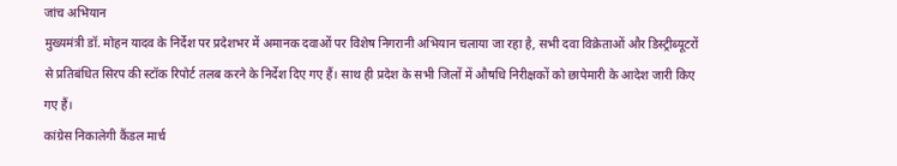जांच अभियान
मुख्यमंत्री डॉ. मोहन यादव के निर्देश पर प्रदेशभर में अमानक दवाओं पर विशेष निगरानी अभियान चलाया जा रहा है, सभी दवा विक्रेताओं और डिस्ट्रीब्यूटरों से प्रतिबंधित सिरप की स्टॉक रिपोर्ट तलब करने के निर्देश दिए गए हैं। साथ ही प्रदेश के सभी जिलों में औषधि निरीक्षकों को छापेमारी के आदेश जारी किए गए हैं।
कांग्रेस निकालेगी कैंडल मार्च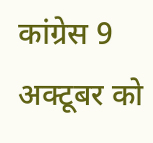कांग्रेस 9 अक्टूबर को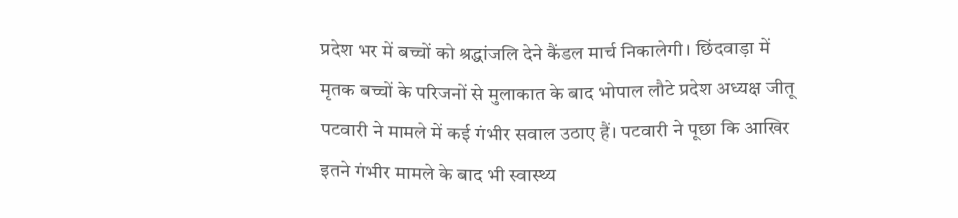प्रदेश भर में बच्चों को श्रद्धांजलि देने कैंडल मार्च निकालेगी। छिंदवाड़ा में मृतक बच्चों के परिजनों से मुलाकात के बाद भोपाल लौटे प्रदेश अध्यक्ष जीतू पटवारी ने मामले में कई गंभीर सवाल उठाए हैं। पटवारी ने पूछा कि आखिर इतने गंभीर मामले के बाद भी स्वास्थ्य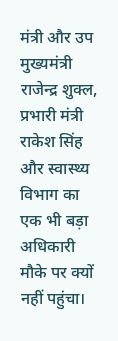मंत्री और उप मुख्यमंत्री राजेन्द्र शुक्ल, प्रभारी मंत्री राकेश सिंह और स्वास्थ्य विभाग का एक भी बड़ा अधिकारी मौके पर क्यों नहीं पहुंचा।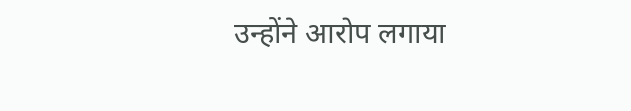उन्होंने आरोप लगाया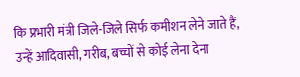कि प्रभारी मंत्री जिले-जिले सिर्फ कमीशन लेने जाते हैं, उन्हें आदिवासी, गरीब, बच्चों से कोई लेना देना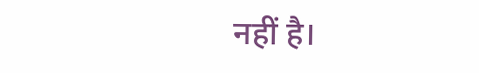नहीं है।